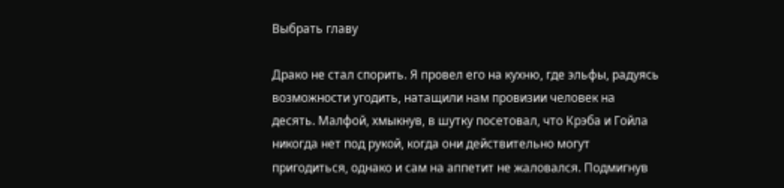Выбрать главу

Драко не стал спорить. Я провел его на кухню, где эльфы, радуясь возможности угодить, натащили нам провизии человек на десять. Малфой, хмыкнув, в шутку посетовал, что Крэба и Гойла никогда нет под рукой, когда они действительно могут пригодиться, однако и сам на аппетит не жаловался. Подмигнув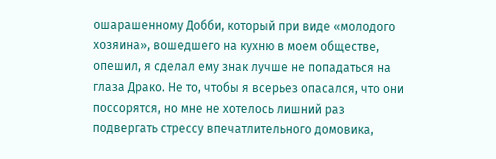ошарашенному Добби, который при виде «молодого хозяина», вошедшего на кухню в моем обществе, опешил, я сделал ему знак лучше не попадаться на глаза Драко. Не то, чтобы я всерьез опасался, что они поссорятся, но мне не хотелось лишний раз подвергать стрессу впечатлительного домовика,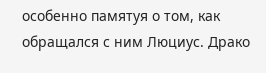особенно памятуя о том, как обращался с ним Люциус. Драко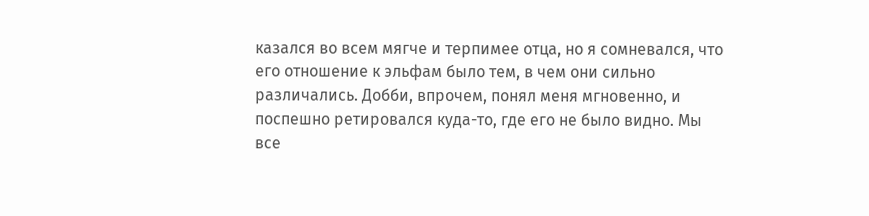казался во всем мягче и терпимее отца, но я сомневался, что его отношение к эльфам было тем, в чем они сильно различались. Добби, впрочем, понял меня мгновенно, и поспешно ретировался куда-то, где его не было видно. Мы все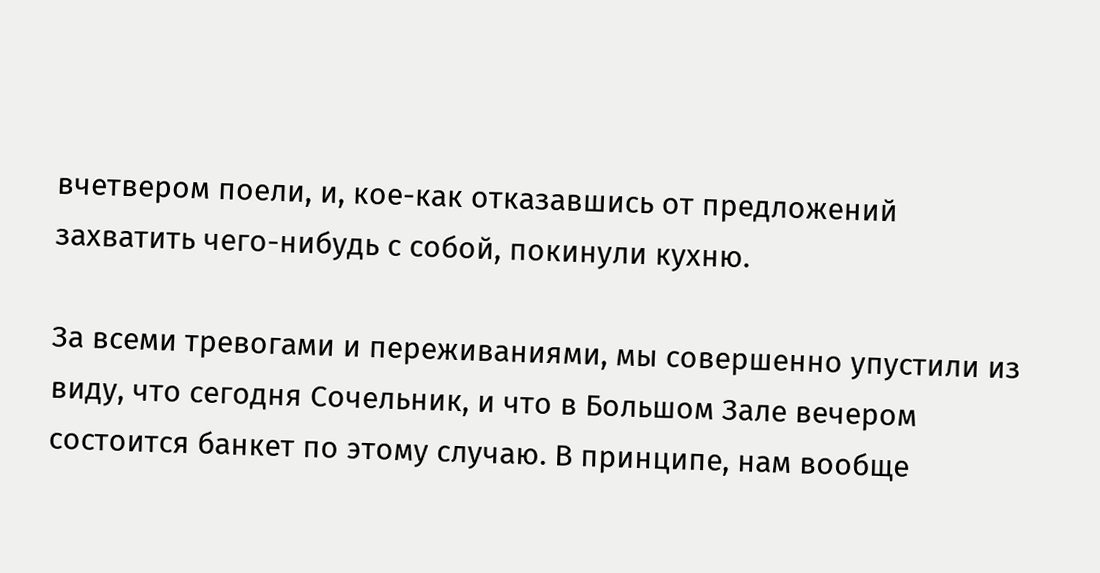вчетвером поели, и, кое-как отказавшись от предложений захватить чего-нибудь с собой, покинули кухню.

За всеми тревогами и переживаниями, мы совершенно упустили из виду, что сегодня Сочельник, и что в Большом Зале вечером состоится банкет по этому случаю. В принципе, нам вообще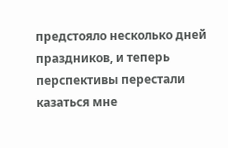предстояло несколько дней праздников, и теперь перспективы перестали казаться мне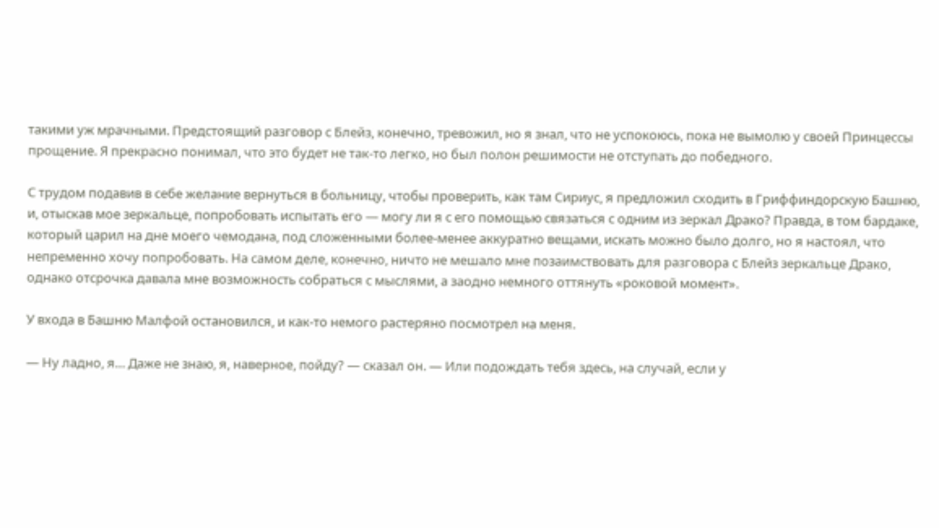такими уж мрачными. Предстоящий разговор с Блейз, конечно, тревожил, но я знал, что не успокоюсь, пока не вымолю у своей Принцессы прощение. Я прекрасно понимал, что это будет не так-то легко, но был полон решимости не отступать до победного.

С трудом подавив в себе желание вернуться в больницу, чтобы проверить, как там Сириус, я предложил сходить в Гриффиндорскую Башню, и, отыскав мое зеркальце, попробовать испытать его — могу ли я с его помощью связаться с одним из зеркал Драко? Правда, в том бардаке, который царил на дне моего чемодана, под сложенными более-менее аккуратно вещами, искать можно было долго, но я настоял, что непременно хочу попробовать. На самом деле, конечно, ничто не мешало мне позаимствовать для разговора с Блейз зеркальце Драко, однако отсрочка давала мне возможность собраться с мыслями, а заодно немного оттянуть «роковой момент».

У входа в Башню Малфой остановился, и как-то немого растеряно посмотрел на меня.

— Ну ладно, я… Даже не знаю, я, наверное, пойду? — сказал он. — Или подождать тебя здесь, на случай, если у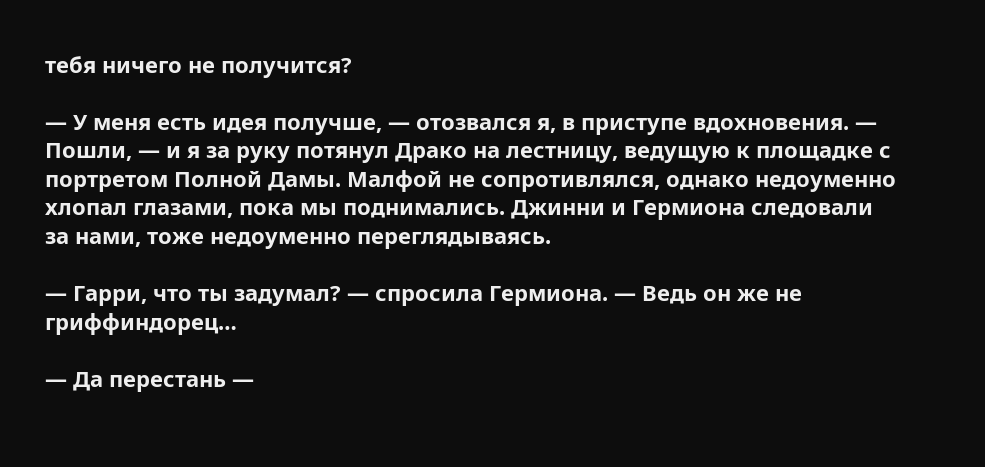тебя ничего не получится?

— У меня есть идея получше, — отозвался я, в приступе вдохновения. — Пошли, — и я за руку потянул Драко на лестницу, ведущую к площадке с портретом Полной Дамы. Малфой не сопротивлялся, однако недоуменно хлопал глазами, пока мы поднимались. Джинни и Гермиона следовали за нами, тоже недоуменно переглядываясь.

— Гарри, что ты задумал? — спросила Гермиона. — Ведь он же не гриффиндорец…

— Да перестань —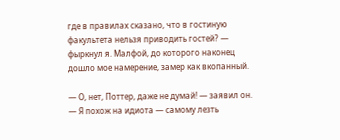где в правилах сказано, что в гостиную факультета нельзя приводить гостей? — фыркнул я. Малфой, до которого наконец дошло мое намерение, замер как вкопанный.

— О, нет, Поттер, даже не думай! — заявил он. — Я похож на идиота — самому лезть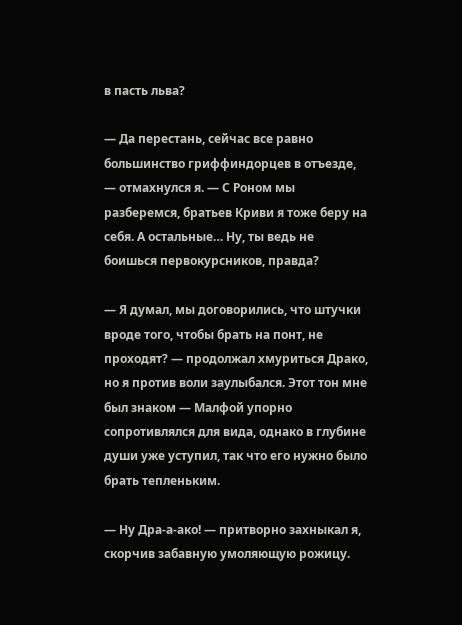в пасть льва?

— Да перестань, сейчас все равно большинство гриффиндорцев в отъезде, — отмахнулся я. — С Роном мы разберемся, братьев Криви я тоже беру на себя. А остальные… Ну, ты ведь не боишься первокурсников, правда?

— Я думал, мы договорились, что штучки вроде того, чтобы брать на понт, не проходят? — продолжал хмуриться Драко, но я против воли заулыбался. Этот тон мне был знаком — Малфой упорно сопротивлялся для вида, однако в глубине души уже уступил, так что его нужно было брать тепленьким.

— Ну Дра-а-ако! — притворно захныкал я, скорчив забавную умоляющую рожицу.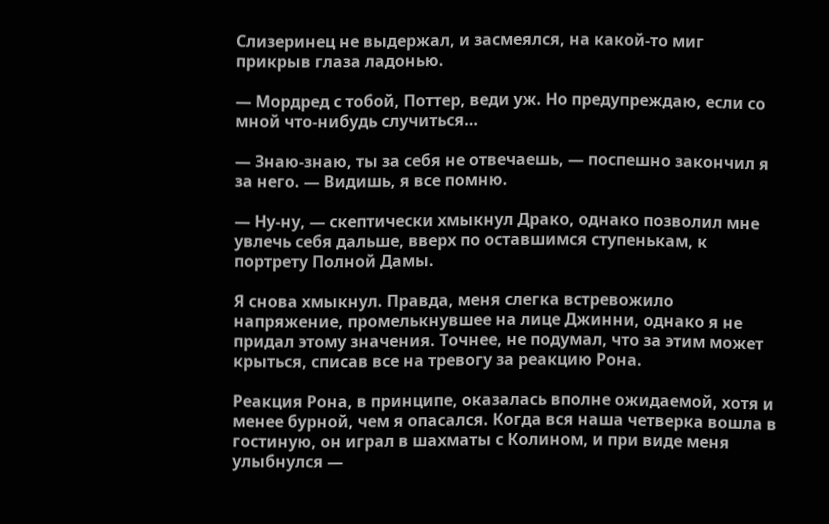Слизеринец не выдержал, и засмеялся, на какой-то миг прикрыв глаза ладонью.

— Мордред с тобой, Поттер, веди уж. Но предупреждаю, если со мной что-нибудь случиться…

— Знаю-знаю, ты за себя не отвечаешь, — поспешно закончил я за него. — Видишь, я все помню.

— Ну-ну, — скептически хмыкнул Драко, однако позволил мне увлечь себя дальше, вверх по оставшимся ступенькам, к портрету Полной Дамы.

Я снова хмыкнул. Правда, меня слегка встревожило напряжение, промелькнувшее на лице Джинни, однако я не придал этому значения. Точнее, не подумал, что за этим может крыться, списав все на тревогу за реакцию Рона.

Реакция Рона, в принципе, оказалась вполне ожидаемой, хотя и менее бурной, чем я опасался. Когда вся наша четверка вошла в гостиную, он играл в шахматы с Колином, и при виде меня улыбнулся —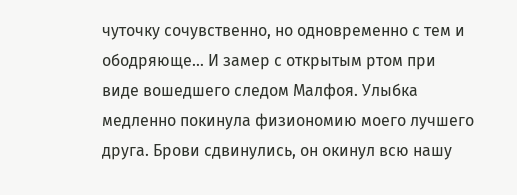чуточку сочувственно, но одновременно с тем и ободряюще… И замер с открытым ртом при виде вошедшего следом Малфоя. Улыбка медленно покинула физиономию моего лучшего друга. Брови сдвинулись, он окинул всю нашу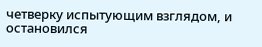четверку испытующим взглядом, и остановился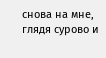снова на мне, глядя сурово и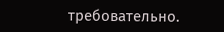требовательно.